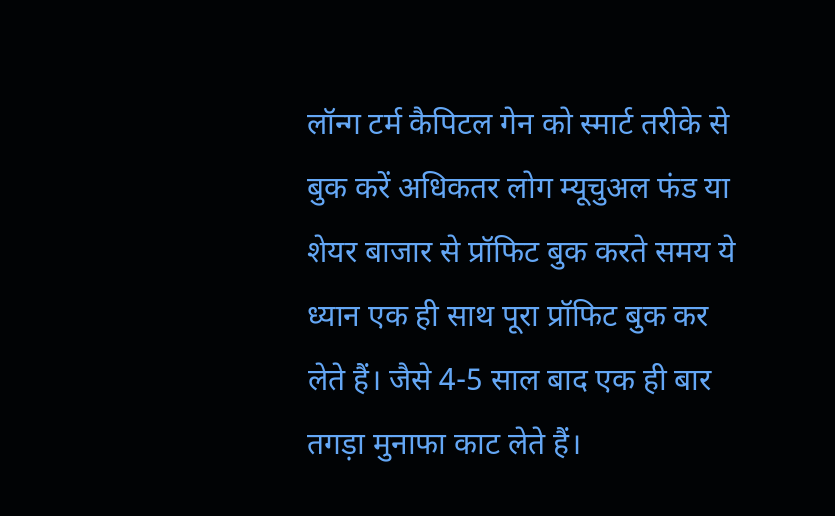लॉन्ग टर्म कैपिटल गेन को स्मार्ट तरीके से बुक करें अधिकतर लोग म्यूचुअल फंड या शेयर बाजार से प्रॉफिट बुक करते समय ये ध्यान एक ही साथ पूरा प्रॉफिट बुक कर लेते हैं। जैसे 4-5 साल बाद एक ही बार तगड़ा मुनाफा काट लेते हैं।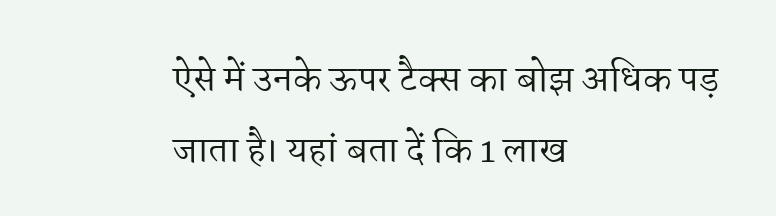ऐसे में उनके ऊपर टैक्स का बोझ अधिक पड़ जाता है। यहां बता दें कि 1 लाख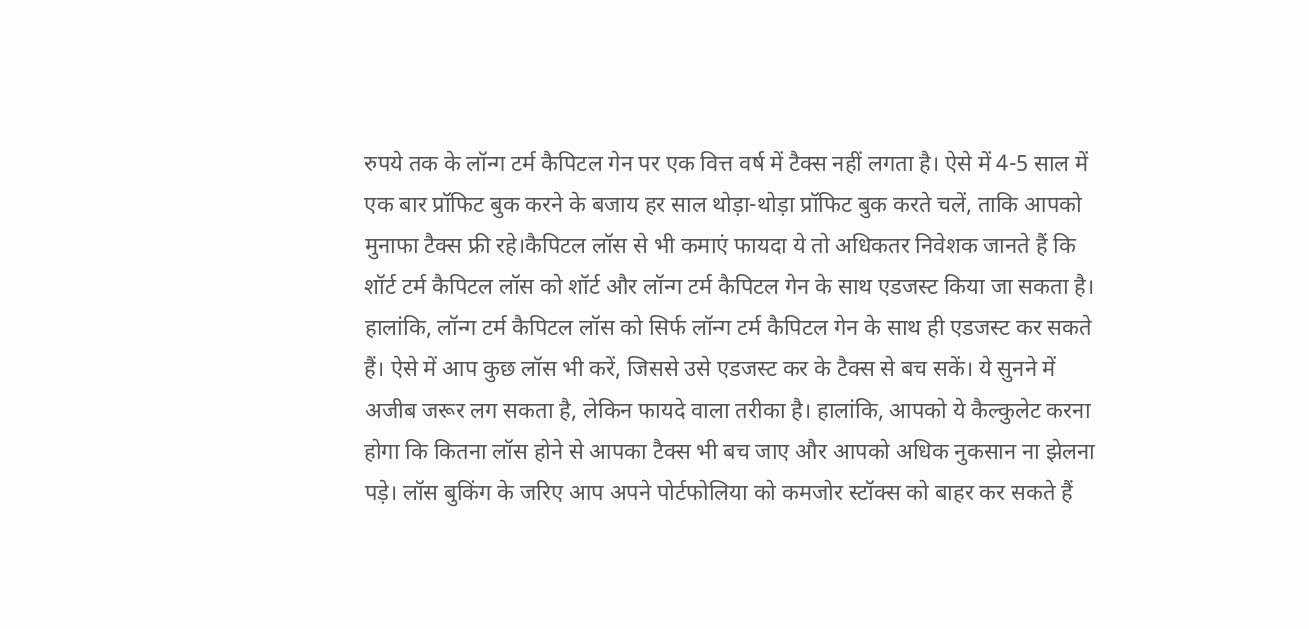रुपये तक के लॉन्ग टर्म कैपिटल गेन पर एक वित्त वर्ष में टैक्स नहीं लगता है। ऐसे में 4-5 साल में एक बार प्रॉफिट बुक करने के बजाय हर साल थोड़ा-थोड़ा प्रॉफिट बुक करते चलें, ताकि आपको मुनाफा टैक्स फ्री रहे।कैपिटल लॉस से भी कमाएं फायदा ये तो अधिकतर निवेशक जानते हैं कि शॉर्ट टर्म कैपिटल लॉस को शॉर्ट और लॉन्ग टर्म कैपिटल गेन के साथ एडजस्ट किया जा सकता है। हालांकि, लॉन्ग टर्म कैपिटल लॉस को सिर्फ लॉन्ग टर्म कैपिटल गेन के साथ ही एडजस्ट कर सकते हैं। ऐसे में आप कुछ लॉस भी करें, जिससे उसे एडजस्ट कर के टैक्स से बच सकें। ये सुनने में अजीब जरूर लग सकता है, लेकिन फायदे वाला तरीका है। हालांकि, आपको ये कैल्कुलेट करना होगा कि कितना लॉस होने से आपका टैक्स भी बच जाए और आपको अधिक नुकसान ना झेलना पड़े। लॉस बुकिंग के जरिए आप अपने पोर्टफोलिया को कमजोर स्टॉक्स को बाहर कर सकते हैं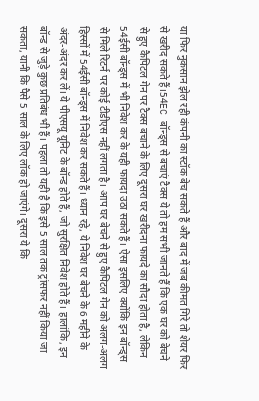या फिर नुकसान झेल रही कंपनी का स्टॉक बेच सकते हैं और बाद में जब कीमत गिरे तो शेयर फिर से खरीद सकते हैं।54EC बॉन्ड्स से बचाएं टैक्स ये तो हम सभी जानते हैं कि एक घर को बेचने से हुए कैपिटल गेन पर टैक्स बचाने के लिए दूसरा घर खरीदना फायदे का सौदा होता है, लेकिन 54ईसी बॉन्ड्स में भी निवेश कर के यही फायदा उठा सकते हैं। ऐसा इसलिए क्योंकि इन बॉन्ड्स से मिले रिटर्न पर कोई टीडीएस नहीं लगता है। आप घर बेचने से हुए कैपिटल गेन को अलग-अलग हिस्सों में 54ईसी बॉन्ड्स में निवेश कर सकते हैं। ध्यान रहे, ये निवेश घर बेचने के 6 महीने के अंदर-अंदर कर लें। ये पीएसयू यूनिट के बॉन्ड होते हैं, जो सुरक्षित निवेश होते हैं। हालांकि, इन बॉन्ड से जुड़े कुछ प्रतिबंध भी हैं। पहला तो यही है कि इसे 5 साल तक ट्रांसफर नहीं किया जा सकता, यानी कि पैसे 5 साल के लिए लॉक हो जाएंगे। दूसरा ये कि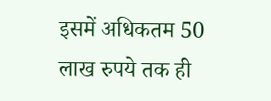इसमें अधिकतम 50 लाख रुपये तक ही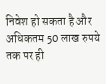निवेश हो सकता है और अधिकतम 50 लाख रुपये तक पर ही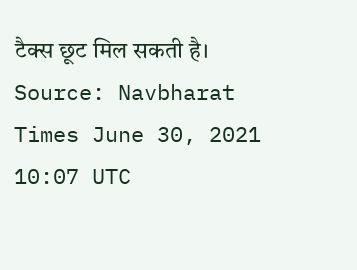टैक्स छूट मिल सकती है।
Source: Navbharat Times June 30, 2021 10:07 UTC